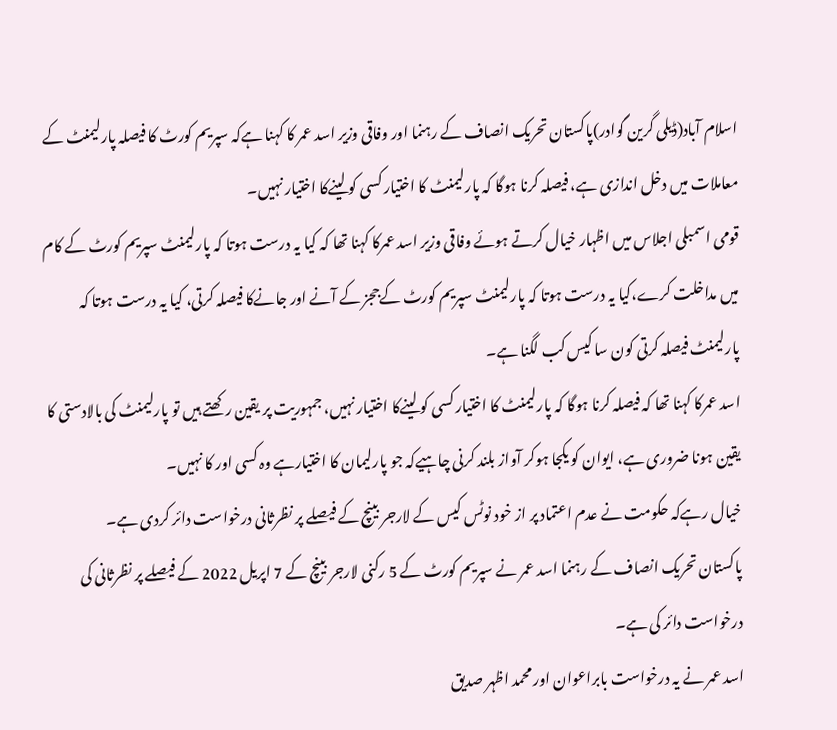اسلام آباد(ڈیلی گرین گوادر)پاکستان تحریک انصاف کے رہنما اور وفاقی وزیر اسد عمر کا کہنا ہےکہ سپریم کورٹ کا فیصلہ پارلیمنٹ کے معاملات میں دخل اندازی ہے، فیصلہ کرنا ہوگا کہ پارلیمنٹ کا اختیار کسی کو لینےکا اختیار نہیں۔
قومی اسمبلی اجلاس میں اظہار خیال کرتے ہوئے وفاقی وزیر اسد عمرکا کہنا تھا کہ کیا یہ درست ہوتا کہ پارلیمنٹ سپریم کورٹ کے کام میں مداخلت کرے،کیا یہ درست ہوتا کہ پارلیمنٹ سپریم کورٹ کےججز کے آنے اور جانےکا فیصلہ کرتی، کیا یہ درست ہوتا کہ پارلیمنٹ فیصلہ کرتی کون سا کیس کب لگنا ہے۔
اسد عمرکا کہنا تھا کہ فیصلہ کرنا ہوگا کہ پارلیمنٹ کا اختیار کسی کو لینےکا اختیار نہیں، جمہوریت پر یقین رکھتے ہیں تو پارلیمنٹ کی بالادستی کا یقین ہونا ضروری ہے، ایوان کو یکجا ہوکر آواز بلند کرنی چاہیےکہ جو پارلیمان کا اختیارہے وہ کسی اور کا نہیں۔
خیال رہےکہ حکومت نے عدم اعتماد پر از خود نوٹس کیس کے لارجر بینچ کے فیصلے پر نظرثانی درخواست دائر کردی ہے۔
پاکستان تحریک انصاف کے رہنما اسد عمر نے سپریم کورٹ کے 5 رکنی لارجر بینچ کے 7 اپریل 2022 کے فیصلے پر نظرثانی کی درخواست دائر کی ہے۔
اسد عمر نے یہ درخواست بابراعوان اور محمد اظہر صدیق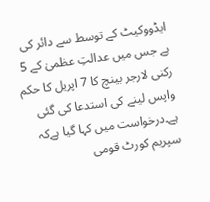ایڈووکیٹ کے توسط سے دائر کی ہے جس میں عدالتِ عظمیٰ کے 5 رکنی لارجر بینچ کا 7 اپریل کا حکم واپس لینے کی استدعا کی گئی ہے۔درخواست میں کہا گیا ہےکہ سپریم کورٹ قومی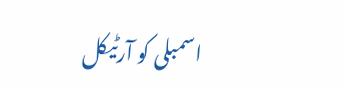اسمبلی کو آرٹیکل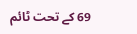69 کے تحت ٹائم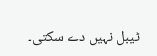ٹیبل نہیں دے سکتی۔